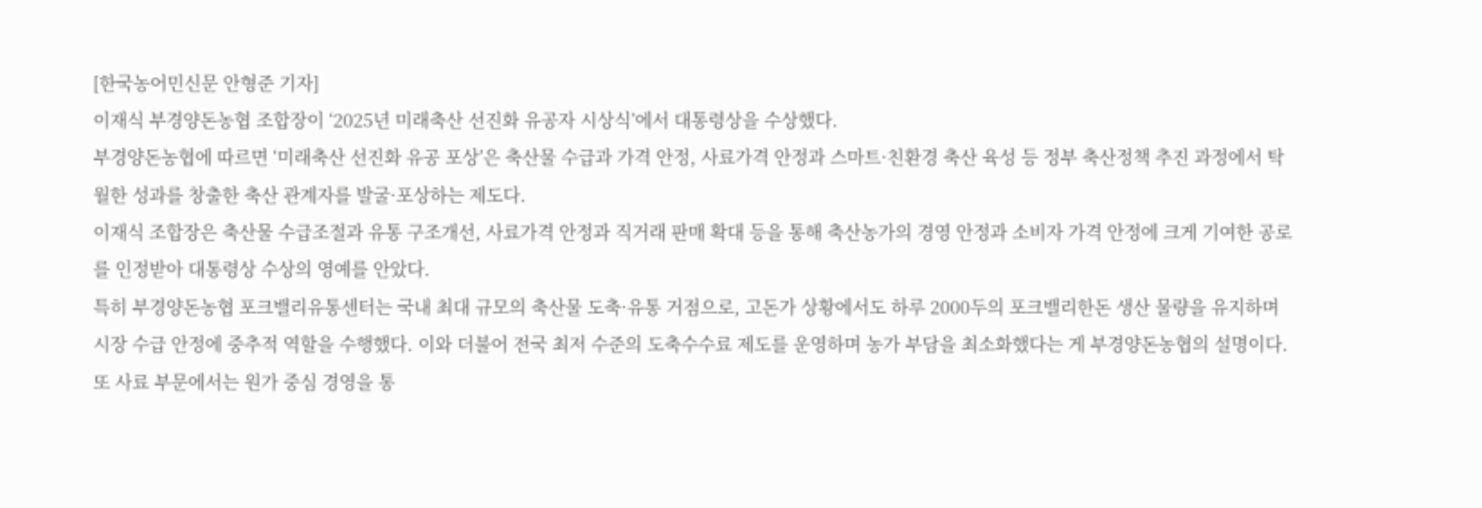[한국농어민신문 안형준 기자]
이재식 부경양돈농협 조합장이 ‘2025년 미래축산 선진화 유공자 시상식’에서 대통령상을 수상했다.
부경양돈농협에 따르면 ‘미래축산 선진화 유공 포상’은 축산물 수급과 가격 안정, 사료가격 안정과 스마트·친환경 축산 육성 등 정부 축산정책 추진 과정에서 탁월한 성과를 창출한 축산 관계자를 발굴·포상하는 제도다.
이재식 조합장은 축산물 수급조절과 유통 구조개선, 사료가격 안정과 직거래 판매 확대 등을 통해 축산농가의 경영 안정과 소비자 가격 안정에 크게 기여한 공로를 인정받아 대통령상 수상의 영예를 안았다.
특히 부경양돈농협 포크밸리유통센터는 국내 최대 규모의 축산물 도축·유통 거점으로, 고돈가 상황에서도 하루 2000두의 포크밸리한돈 생산 물량을 유지하며 시장 수급 안정에 중추적 역할을 수행했다. 이와 더불어 전국 최저 수준의 도축수수료 제도를 운영하며 농가 부담을 최소화했다는 게 부경양돈농협의 설명이다.
또 사료 부문에서는 원가 중심 경영을 통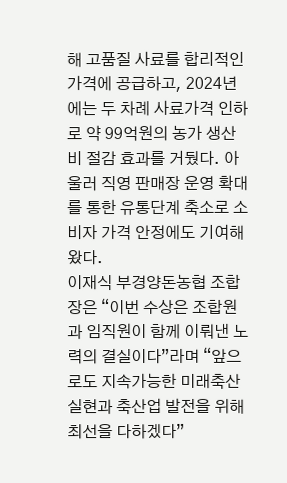해 고품질 사료를 합리적인 가격에 공급하고, 2024년에는 두 차례 사료가격 인하로 약 99억원의 농가 생산비 절감 효과를 거뒀다. 아울러 직영 판매장 운영 확대를 통한 유통단계 축소로 소비자 가격 안정에도 기여해왔다.
이재식 부경양돈농협 조합장은 “이번 수상은 조합원과 임직원이 함께 이뤄낸 노력의 결실이다”라며 “앞으로도 지속가능한 미래축산 실현과 축산업 발전을 위해 최선을 다하겠다”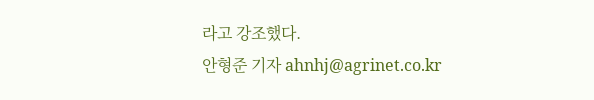라고 강조했다.
안형준 기자 ahnhj@agrinet.co.kr